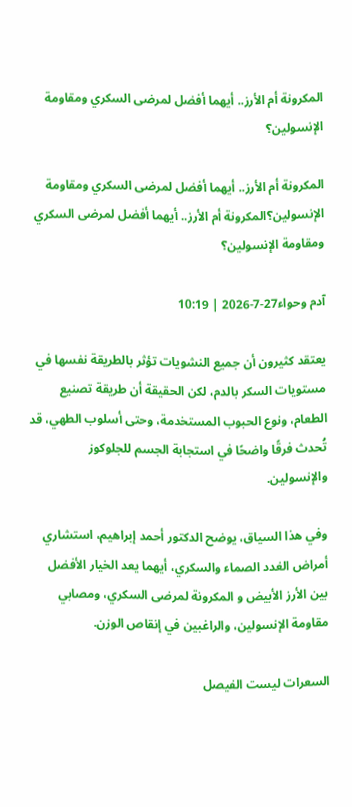المكرونة أم الأرز.. أيهما أفضل لمرضى السكري ومقاومة الإنسولين؟

المكرونة أم الأرز.. أيهما أفضل لمرضى السكري ومقاومة الإنسولين؟المكرونة أم الأرز.. أيهما أفضل لمرضى السكري ومقاومة الإنسولين؟

آدم وحواء27-7-2026 | 10:19

يعتقد كثيرون أن جميع النشويات تؤثر بالطريقة نفسها في مستويات السكر بالدم، لكن الحقيقة أن طريقة تصنيع الطعام، ونوع الحبوب المستخدمة، وحتى أسلوب الطهي، قد تُحدث فرقًا واضحًا في استجابة الجسم للجلوكوز والإنسولين.

وفي هذا السياق، يوضح الدكتور أحمد إبراهيم، استشاري أمراض الغدد الصماء والسكري، أيهما يعد الخيار الأفضل بين الأرز الأبيض و المكرونة لمرضى السكري، ومصابي مقاومة الإنسولين، والراغبين في إنقاص الوزن.

السعرات ليست الفيصل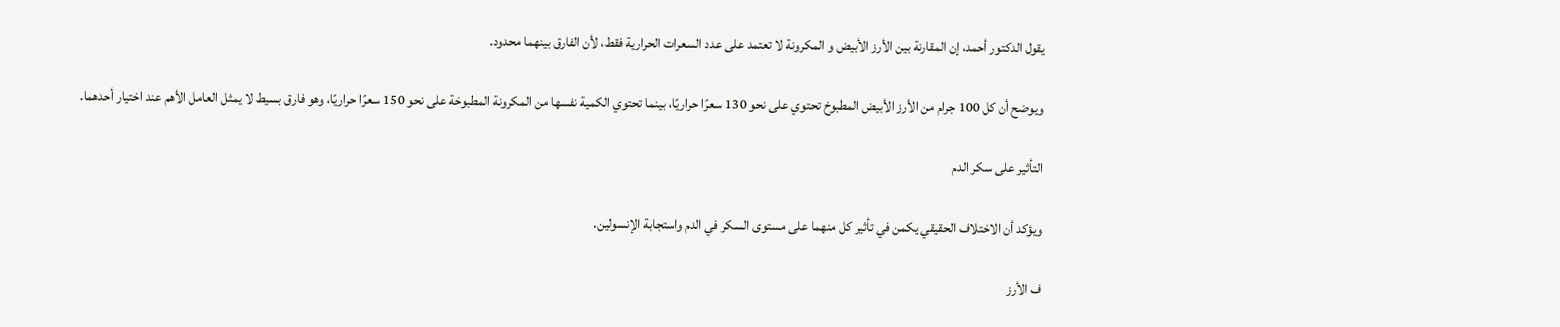يقول الدكتور أحمد، إن المقارنة بين الأرز الأبيض و المكرونة لا تعتمد على عدد السعرات الحرارية فقط، لأن الفارق بينهما محدود.

ويوضح أن كل 100 جرام من الأرز الأبيض المطبوخ تحتوي على نحو 130 سعرًا حراريًا، بينما تحتوي الكمية نفسها من المكرونة المطبوخة على نحو 150 سعرًا حراريًا، وهو فارق بسيط لا يمثل العامل الأهم عند اختيار أحدهما.

التأثير على سكر الدم

ويؤكد أن الاختلاف الحقيقي يكمن في تأثير كل منهما على مستوى السكر في الدم واستجابة الإنسولين.

ف الأرز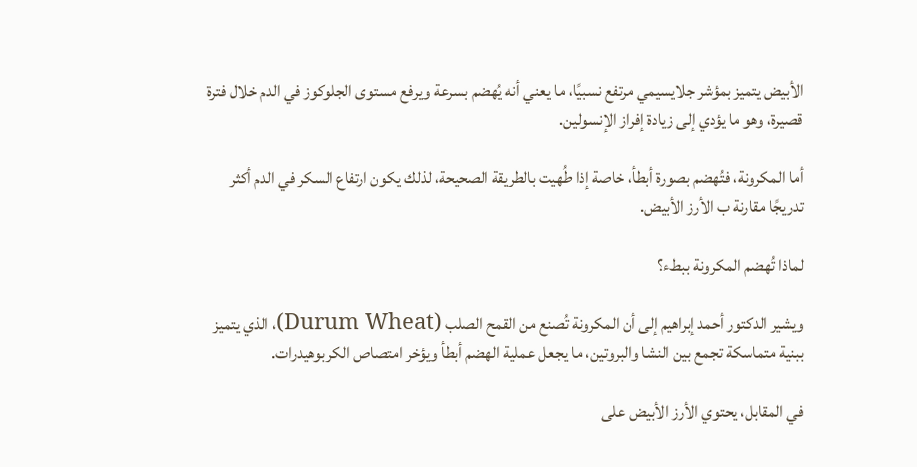الأبيض يتميز بمؤشر جلايسيمي مرتفع نسبيًا، ما يعني أنه يُهضم بسرعة ويرفع مستوى الجلوكوز في الدم خلال فترة قصيرة، وهو ما يؤدي إلى زيادة إفراز الإنسولين.

أما المكرونة، فتُهضم بصورة أبطأ، خاصة إذا طُهيت بالطريقة الصحيحة، لذلك يكون ارتفاع السكر في الدم أكثر تدريجًا مقارنة ب الأرز الأبيض.

لماذا تُهضم المكرونة ببطء؟

ويشير الدكتور أحمد إبراهيم إلى أن المكرونة تُصنع من القمح الصلب (Durum Wheat)، الذي يتميز ببنية متماسكة تجمع بين النشا والبروتين، ما يجعل عملية الهضم أبطأ ويؤخر امتصاص الكربوهيدرات.

في المقابل، يحتوي الأرز الأبيض على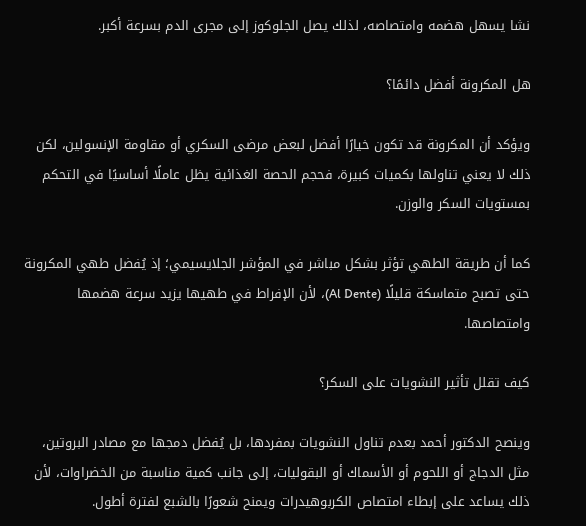نشا يسهل هضمه وامتصاصه، لذلك يصل الجلوكوز إلى مجرى الدم بسرعة أكبر.

هل المكرونة أفضل دائمًا؟

ويؤكد أن المكرونة قد تكون خيارًا أفضل لبعض مرضى السكري أو مقاومة الإنسولين، لكن ذلك لا يعني تناولها بكميات كبيرة، فحجم الحصة الغذائية يظل عاملًا أساسيًا في التحكم بمستويات السكر والوزن.

كما أن طريقة الطهي تؤثر بشكل مباشر في المؤشر الجلايسيمي؛ إذ يُفضل طهي المكرونة حتى تصبح متماسكة قليلًا (Al Dente)، لأن الإفراط في طهيها يزيد سرعة هضمها وامتصاصها.

كيف تقلل تأثير النشويات على السكر؟

وينصح الدكتور أحمد بعدم تناول النشويات بمفردها، بل يُفضل دمجها مع مصادر البروتين، مثل الدجاج أو اللحوم أو الأسماك أو البقوليات، إلى جانب كمية مناسبة من الخضراوات، لأن ذلك يساعد على إبطاء امتصاص الكربوهيدرات ويمنح شعورًا بالشبع لفترة أطول.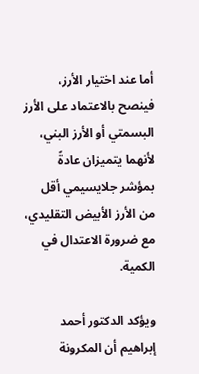أما عند اختيار الأرز، فينصح بالاعتماد على الأرز البسمتي أو الأرز البني، لأنهما يتميزان عادةً بمؤشر جلايسيمي أقل من الأرز الأبيض التقليدي، مع ضرورة الاعتدال في الكمية.

ويؤكد الدكتور أحمد إبراهيم أن المكرونة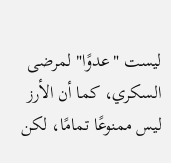ليست "عدوًا" لمرضى السكري، كما أن الأرز ليس ممنوعًا تمامًا، لكن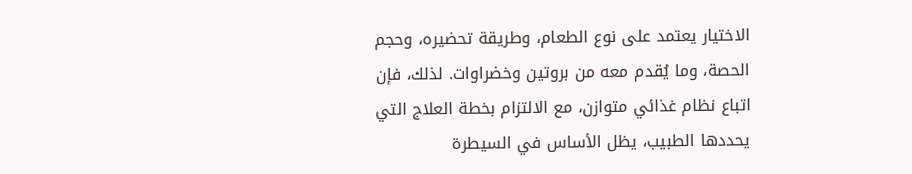الاختيار يعتمد على نوع الطعام، وطريقة تحضيره، وحجم الحصة، وما يُقدم معه من بروتين وخضراوات. لذلك، فإن اتباع نظام غذائي متوازن، مع الالتزام بخطة العلاج التي يحددها الطبيب، يظل الأساس في السيطرة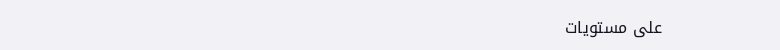على مستويات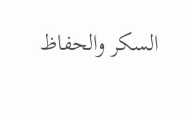السكر والحفاظ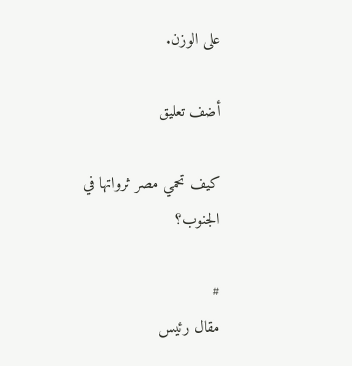على الوزن.

أضف تعليق

كيف تحمي مصر ثرواتها في الجنوب؟

#
مقال رئيس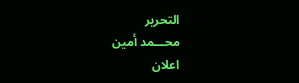التحرير
محـــمد أمين
اعلان